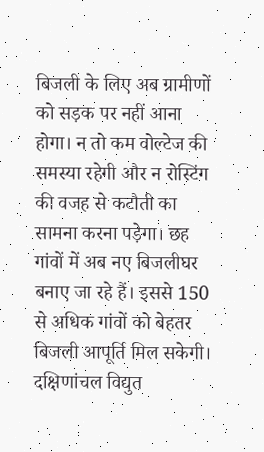बिजली के लिए अब ग्रामीणों को सड़क पर नहीं आना होगा। न तो कम वोल्टेज की समस्या रहेगी और न रोस्टिंग की वजह से कटौती का सामना करना पड़ेगा। छह गांवों में अब नए बिजलीघर बनाए जा रहे हैं। इससे 150 से अधिक गांवों को बेहतर बिजली आपूर्ति मिल सकेगी।
दक्षिणांचल विद्युत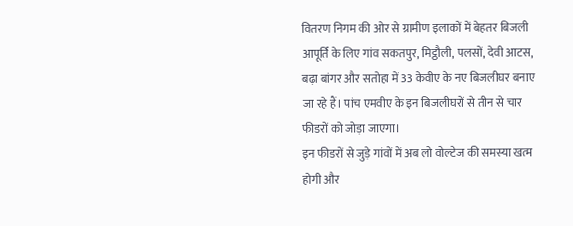वितरण निगम की ओर से ग्रामीण इलाकों में बेहतर बिजली आपूर्ति के लिए गांव सकतपुर, मिट्ठौली, पलसों, देवी आटस, बढ़ा बांगर और सतोहा में 33 केवीए के नए बिजलीघर बनाए जा रहे हैं। पांच एमवीए के इन बिजलीघरों से तीन से चार फीडरों को जोड़ा जाएगा।
इन फीडरों से जुड़े गांवों में अब लो वोल्टेज की समस्या खत्म होगी और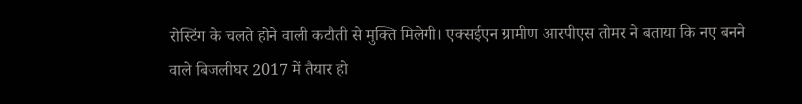रोस्टिंग के चलते होने वाली कटौती से मुक्ति मिलेगी। एक्सईएन ग्रामीण आरपीएस तोमर ने बताया कि नए बनने वाले बिजलीघर 2017 में तैयार हो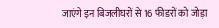जाएंगे इन बिजलीघरों से 16 फीडरों को जोड़ा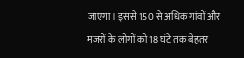जाएगा। इससे 150 से अधिक गांवों और मजरों के लोगों को 18 घंटे तक बेहतर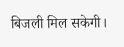बिजली मिल सकेगी।